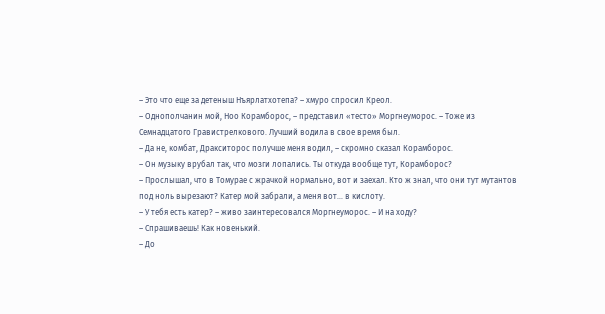– Это что еще за детеныш Нъярлатхотепа? – хмуро спросил Креол.
– Однополчанин мой, Ноо Корамборос, – представил «тесто» Моргнеуморос. – Тоже из Семнадцатого Гравистрелкового. Лучший водила в свое время был.
– Да не, комбат, Дракситорос получше меня водил, – скромно сказал Корамборос.
– Он музыку врубал так, что мозги лопались. Ты откуда вообще тут, Корамборос?
– Прослышал, что в Томурае с жрачкой нормально, вот и заехал. Кто ж знал, что они тут мутантов под ноль вырезают? Катер мой забрали, а меня вот… в кислоту.
– У тебя есть катер? – живо заинтересовался Моргнеуморос. – И на ходу?
– Спрашиваешь! Как новенький.
– До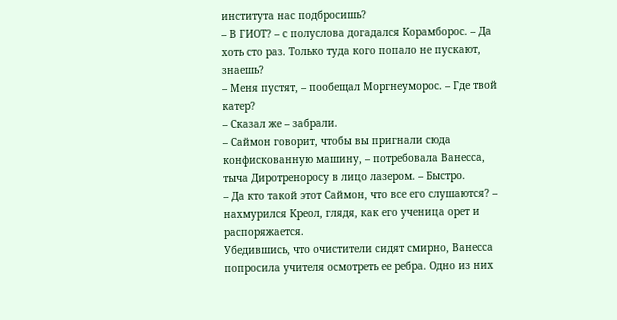института нас подбросишь?
– В ГИОТ? – с полуслова догадался Корамборос. – Да хоть сто раз. Только туда кого попало не пускают, знаешь?
– Меня пустят, – пообещал Моргнеуморос. – Где твой катер?
– Сказал же – забрали.
– Саймон говорит, чтобы вы пригнали сюда конфискованную машину, – потребовала Ванесса, тыча Диротреноросу в лицо лазером. – Быстро.
– Да кто такой этот Саймон, что все его слушаются? – нахмурился Креол, глядя, как его ученица орет и распоряжается.
Убедившись, что очистители сидят смирно, Ванесса попросила учителя осмотреть ее ребра. Одно из них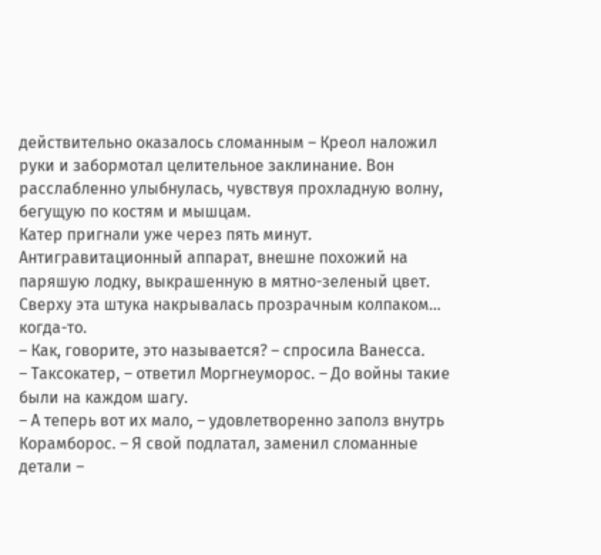действительно оказалось сломанным – Креол наложил руки и забормотал целительное заклинание. Вон расслабленно улыбнулась, чувствуя прохладную волну, бегущую по костям и мышцам.
Катер пригнали уже через пять минут. Антигравитационный аппарат, внешне похожий на паряшую лодку, выкрашенную в мятно-зеленый цвет. Сверху эта штука накрывалась прозрачным колпаком… когда-то.
– Как, говорите, это называется? – спросила Ванесса.
– Таксокатер, – ответил Моргнеуморос. – До войны такие были на каждом шагу.
– А теперь вот их мало, – удовлетворенно заполз внутрь Корамборос. – Я свой подлатал, заменил сломанные детали –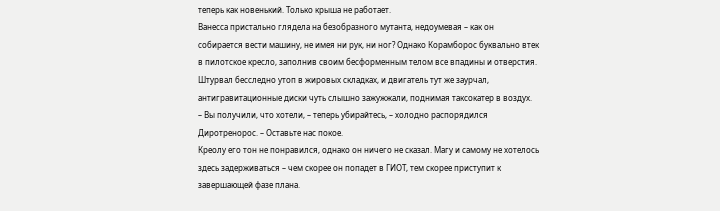теперь как новенький. Только крыша не работает.
Ванесса пристально глядела на безобразного мутанта, недоумевая – как он собирается вести машину, не имея ни рук, ни ног? Однако Корамборос буквально втек в пилотское кресло, заполнив своим бесформенным телом все впадины и отверстия. Штурвал бесследно утоп в жировых складках, и двигатель тут же заурчал, антигравитационные диски чуть слышно зажужжали, поднимая таксокатер в воздух.
– Вы получили, что хотели, – теперь убирайтесь, – холодно распорядился Диротренорос. – Оставьте нас покое.
Креолу его тон не понравился, однако он ничего не сказал. Магу и самому не хотелось здесь задерживаться – чем скорее он попадет в ГИОТ, тем скорее приступит к завершающей фазе плана.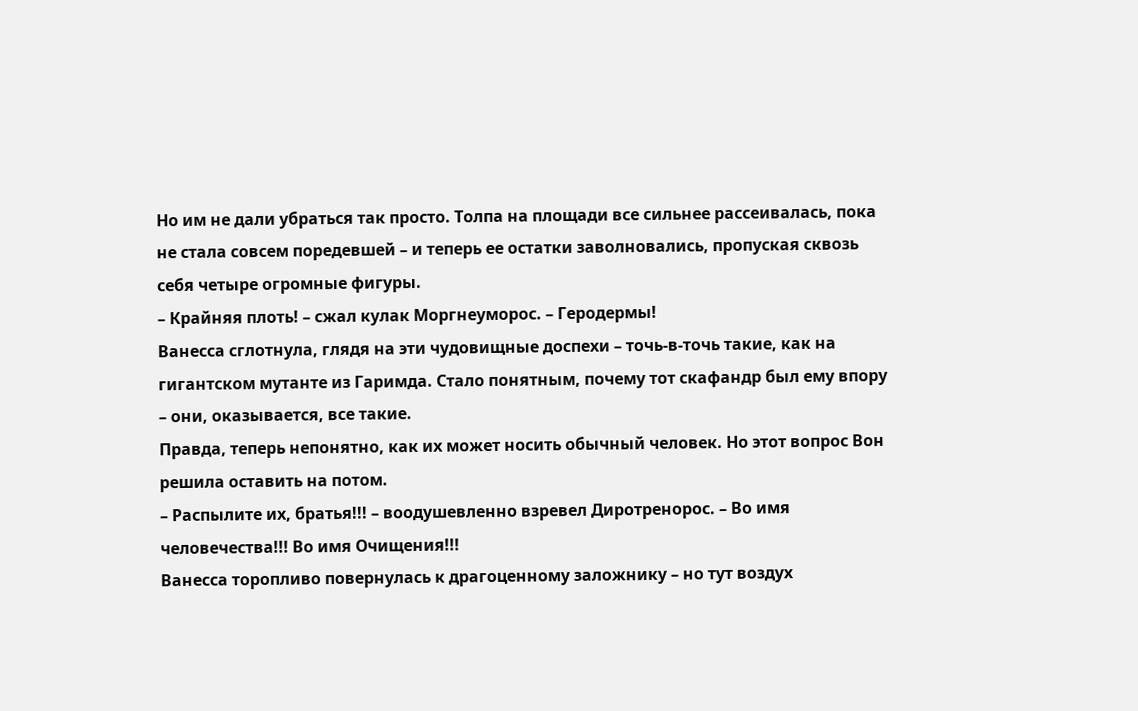Но им не дали убраться так просто. Толпа на площади все сильнее рассеивалась, пока не стала совсем поредевшей – и теперь ее остатки заволновались, пропуская сквозь себя четыре огромные фигуры.
– Крайняя плоть! – сжал кулак Моргнеуморос. – Геродермы!
Ванесса сглотнула, глядя на эти чудовищные доспехи – точь-в-точь такие, как на гигантском мутанте из Гаримда. Стало понятным, почему тот скафандр был ему впору – они, оказывается, все такие.
Правда, теперь непонятно, как их может носить обычный человек. Но этот вопрос Вон решила оставить на потом.
– Распылите их, братья!!! – воодушевленно взревел Диротренорос. – Во имя человечества!!! Во имя Очищения!!!
Ванесса торопливо повернулась к драгоценному заложнику – но тут воздух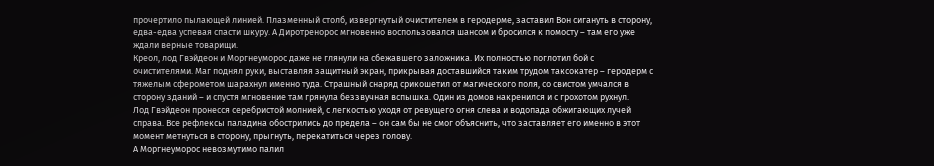прочертило пылающей линией. Плазменный столб, извергнутый очистителем в геродерме, заставил Вон сигануть в сторону, едва-едва успевая спасти шкуру. А Диротренорос мгновенно воспользовался шансом и бросился к помосту – там его уже ждали верные товарищи.
Креол, лод Гвэйдеон и Моргнеуморос даже не глянули на сбежавшего заложника. Их полностью поглотил бой с очистителями. Маг поднял руки, выставляя защитный экран, прикрывая доставшийся таким трудом таксокатер – геродерм с тяжелым сферометом шарахнул именно туда. Страшный снаряд срикошетил от магического поля, со свистом умчался в сторону зданий – и спустя мгновение там грянула беззвучная вспышка. Один из домов накренился и с грохотом рухнул.
Лод Гвэйдеон пронесся серебристой молнией, с легкостью уходя от ревущего огня слева и водопада обжигающих лучей справа. Все рефлексы паладина обострились до предела – он сам бы не смог объяснить, что заставляет его именно в этот момент метнуться в сторону, прыгнуть, перекатиться через голову.
А Моргнеуморос невозмутимо палил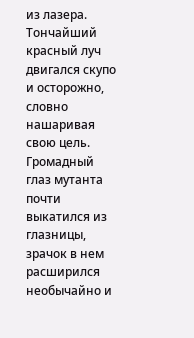из лазера. Тончайший красный луч двигался скупо и осторожно, словно нашаривая свою цель. Громадный глаз мутанта почти выкатился из глазницы, зрачок в нем расширился необычайно и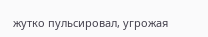жутко пульсировал, угрожая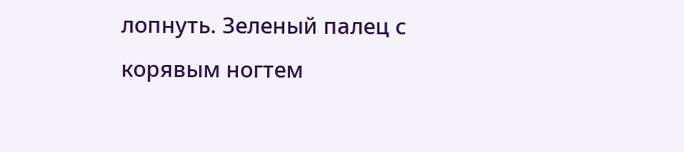лопнуть. Зеленый палец с корявым ногтем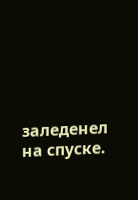заледенел на спуске.